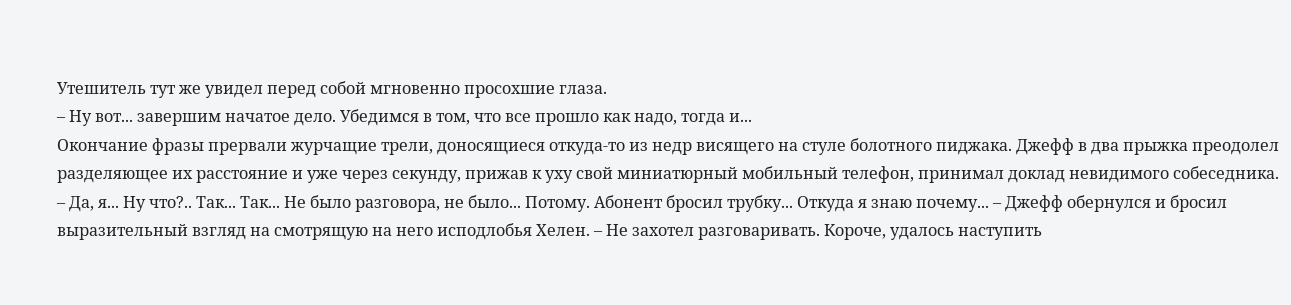Утешитель тут же увидел перед собой мгновенно просохшие глаза.
– Ну вот... завершим начатое дело. Убедимся в том, что все прошло как надо, тогда и...
Окончание фразы прервали журчащие трели, доносящиеся откуда-то из недр висящего на стуле болотного пиджака. Джефф в два прыжка преодолел разделяющее их расстояние и уже через секунду, прижав к уху свой миниатюрный мобильный телефон, принимал доклад невидимого собеседника.
– Да, я... Ну что?.. Так... Так... Не было разговора, не было... Потому. Абонент бросил трубку... Откуда я знаю почему... – Джефф обернулся и бросил выразительный взгляд на смотрящую на него исподлобья Хелен. – Не захотел разговаривать. Короче, удалось наступить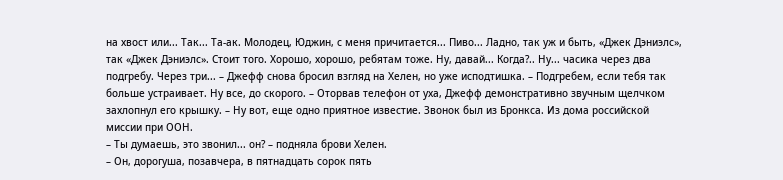на хвост или... Так... Та-ак. Молодец, Юджин, с меня причитается... Пиво... Ладно, так уж и быть, «Джек Дэниэлс», так «Джек Дэниэлс». Стоит того. Хорошо, хорошо, ребятам тоже. Ну, давай... Когда?.. Ну... часика через два подгребу. Через три... – Джефф снова бросил взгляд на Хелен, но уже исподтишка. – Подгребем, если тебя так больше устраивает. Ну все, до скорого. – Оторвав телефон от уха, Джефф демонстративно звучным щелчком захлопнул его крышку. – Ну вот, еще одно приятное известие. Звонок был из Бронкса. Из дома российской миссии при ООН.
– Ты думаешь, это звонил... он? – подняла брови Хелен.
– Он, дорогуша, позавчера, в пятнадцать сорок пять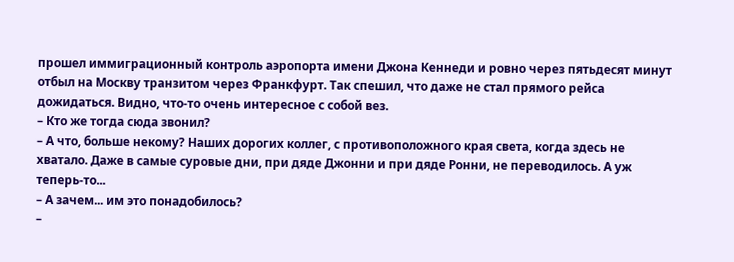прошел иммиграционный контроль аэропорта имени Джона Кеннеди и ровно через пятьдесят минут отбыл на Москву транзитом через Франкфурт. Так спешил, что даже не стал прямого рейса дожидаться. Видно, что-то очень интересное с собой вез.
– Кто же тогда сюда звонил?
– А что, больше некому? Наших дорогих коллег, с противоположного края света, когда здесь не хватало. Даже в самые суровые дни, при дяде Джонни и при дяде Ронни, не переводилось. А уж теперь-то...
– А зачем... им это понадобилось?
–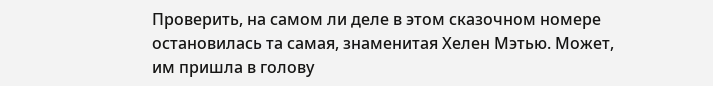Проверить, на самом ли деле в этом сказочном номере остановилась та самая, знаменитая Хелен Мэтью. Может, им пришла в голову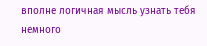вполне логичная мысль узнать тебя немного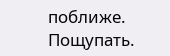поближе. Пощупать.